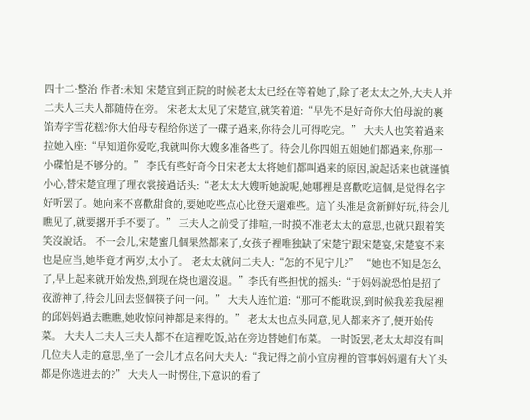四十二·整治 作者:未知 宋楚宜到正院的时候老太太已经在等着她了,除了老太太之外,大夫人并二夫人三夫人都随侍在旁。 宋老太太见了宋楚宜,就笑着道:“早先不是好奇你大伯母說的裹馅寿字雪花糕?你大伯母专程给你送了一碟子過来,你待会儿可得吃完。” 大夫人也笑着過来拉她入座:“早知道你爱吃,我就叫你大嫂多准备些了。待会儿你四姐五姐她们都過来,你那一小碟怕是不够分的。” 李氏有些好奇今日宋老太太将她们都叫過来的原因,說起话来也就谨慎小心,替宋楚宜理了理衣裳接過话头:“老太太大嫂听她說呢,她哪裡是喜歡吃這個,是觉得名字好听罢了。她向来不喜歡甜食的,要她吃些点心比登天還难些。這丫头准是贪新鲜好玩,待会儿瞧见了,就要撂开手不要了。” 三夫人之前受了排喧,一时摸不准老太太的意思,也就只跟着笑笑沒說话。 不一会儿,宋楚蜜几個果然都来了,女孩子裡唯独缺了宋楚宁跟宋楚宴,宋楚宴不来也是应当,她毕竟才两岁,太小了。 老太太就问二夫人:“怎的不见宁儿?” “她也不知是怎么了,早上起来就开始发热,到现在烧也還沒退。”李氏有些担忧的摇头:“于妈妈說恐怕是招了夜游神了,待会儿回去竖個筷子问一问。” 大夫人连忙道:“那可不能耽误,到时候我差我屋裡的邱妈妈過去瞧瞧,她收惊问神都是来得的。” 老太太也点头同意,见人都来齐了,便开始传菜。 大夫人二夫人三夫人都不在這裡吃饭,站在旁边替她们布菜。 一时饭罢,老太太却沒有叫几位夫人走的意思,坐了一会儿才点名问大夫人:“我记得之前小宜房裡的管事妈妈還有大丫头都是你选进去的?” 大夫人一时愣住,下意识的看了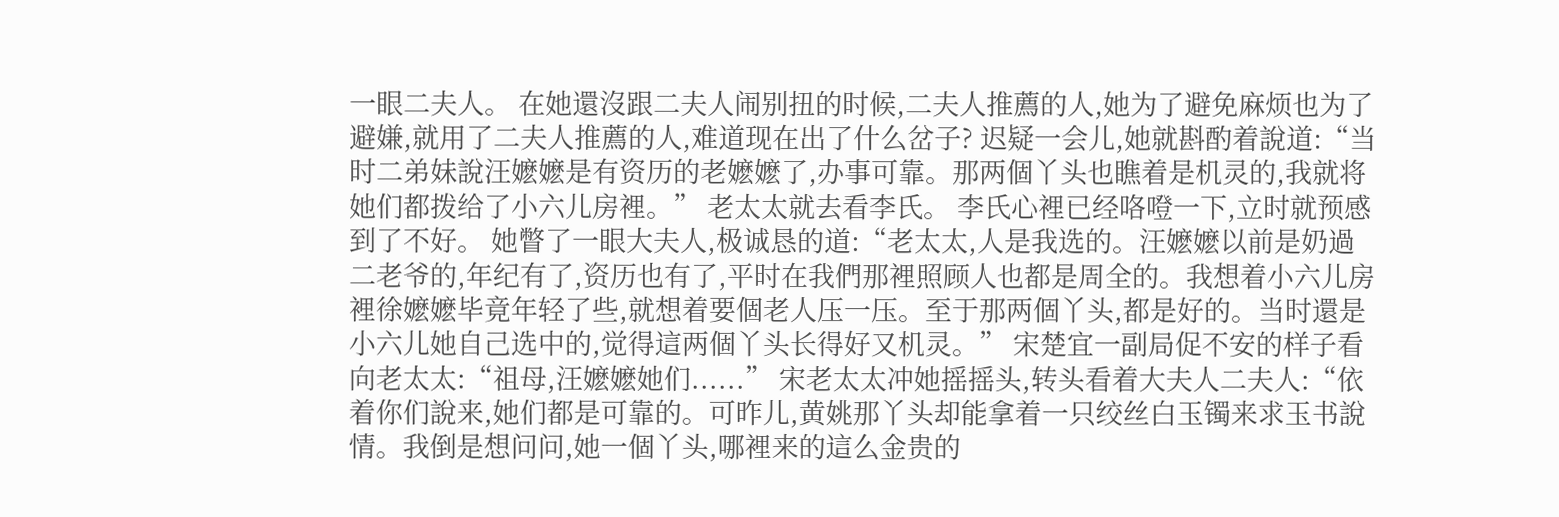一眼二夫人。 在她還沒跟二夫人闹别扭的时候,二夫人推薦的人,她为了避免麻烦也为了避嫌,就用了二夫人推薦的人,难道现在出了什么岔子? 迟疑一会儿,她就斟酌着說道:“当时二弟妹說汪嬷嬷是有资历的老嬷嬷了,办事可靠。那两個丫头也瞧着是机灵的,我就将她们都拨给了小六儿房裡。” 老太太就去看李氏。 李氏心裡已经咯噔一下,立时就预感到了不好。 她瞥了一眼大夫人,极诚恳的道:“老太太,人是我选的。汪嬷嬷以前是奶過二老爷的,年纪有了,资历也有了,平时在我們那裡照顾人也都是周全的。我想着小六儿房裡徐嬷嬷毕竟年轻了些,就想着要個老人压一压。至于那两個丫头,都是好的。当时還是小六儿她自己选中的,觉得這两個丫头长得好又机灵。” 宋楚宜一副局促不安的样子看向老太太:“祖母,汪嬷嬷她们......” 宋老太太冲她摇摇头,转头看着大夫人二夫人:“依着你们說来,她们都是可靠的。可昨儿,黄姚那丫头却能拿着一只绞丝白玉镯来求玉书說情。我倒是想问问,她一個丫头,哪裡来的這么金贵的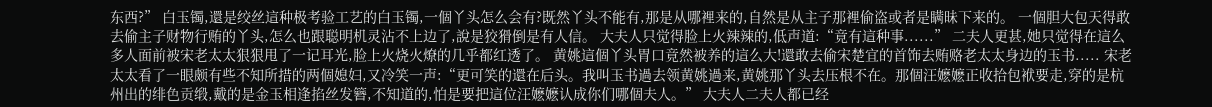东西?” 白玉镯,還是绞丝這种极考验工艺的白玉镯,一個丫头怎么会有?既然丫头不能有,那是从哪裡来的,自然是从主子那裡偷盗或者是瞒昧下来的。 一個胆大包天得敢去偷主子财物行贿的丫头,怎么也跟聪明机灵沾不上边了,說是狡猾倒是有人信。 大夫人只觉得脸上火辣辣的,低声道:“竟有這种事......” 二夫人更甚,她只觉得在這么多人面前被宋老太太狠狠甩了一记耳光,脸上火烧火燎的几乎都红透了。 黄姚這個丫头胃口竟然被养的這么大!還敢去偷宋楚宜的首饰去贿赂老太太身边的玉书..... 宋老太太看了一眼颇有些不知所措的两個媳妇,又冷笑一声:“更可笑的還在后头。我叫玉书過去领黄姚過来,黄姚那丫头去压根不在。那個汪嬷嬷正收拾包袱要走,穿的是杭州出的绯色贡缎,戴的是金玉相逢掐丝发簪,不知道的,怕是要把這位汪嬷嬷认成你们哪個夫人。” 大夫人二夫人都已经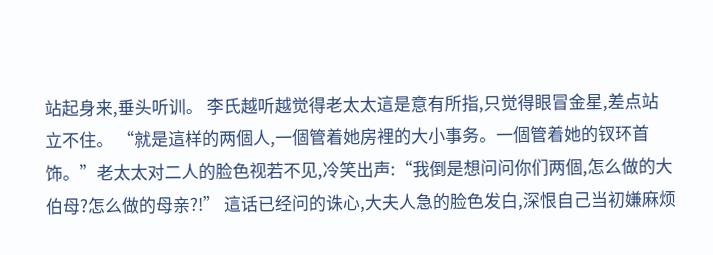站起身来,垂头听训。 李氏越听越觉得老太太這是意有所指,只觉得眼冒金星,差点站立不住。 “就是這样的两個人,一個管着她房裡的大小事务。一個管着她的钗环首饰。”老太太对二人的脸色视若不见,冷笑出声:“我倒是想问问你们两個,怎么做的大伯母?怎么做的母亲?!” 這话已经问的诛心,大夫人急的脸色发白,深恨自己当初嫌麻烦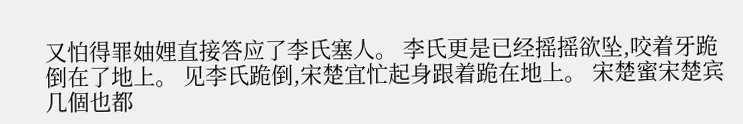又怕得罪妯娌直接答应了李氏塞人。 李氏更是已经摇摇欲坠,咬着牙跪倒在了地上。 见李氏跪倒,宋楚宜忙起身跟着跪在地上。 宋楚蜜宋楚宾几個也都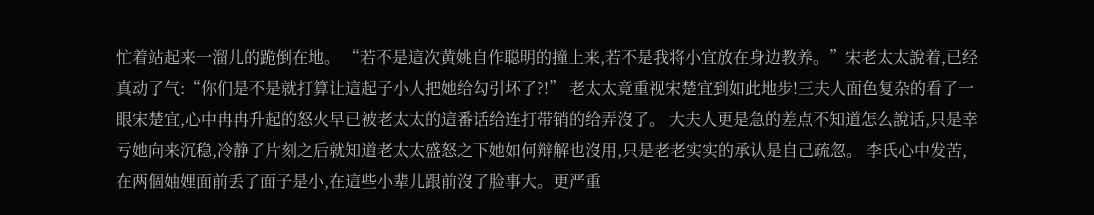忙着站起来一溜儿的跪倒在地。 “若不是這次黄姚自作聪明的撞上来,若不是我将小宜放在身边教养。”宋老太太說着,已经真动了气:“你们是不是就打算让這起子小人把她给勾引坏了?!” 老太太竟重视宋楚宜到如此地步!三夫人面色复杂的看了一眼宋楚宜,心中冉冉升起的怒火早已被老太太的這番话给连打带销的给弄沒了。 大夫人更是急的差点不知道怎么說话,只是幸亏她向来沉稳,冷静了片刻之后就知道老太太盛怒之下她如何辩解也沒用,只是老老实实的承认是自己疏忽。 李氏心中发苦,在两個妯娌面前丢了面子是小,在這些小辈儿跟前沒了脸事大。更严重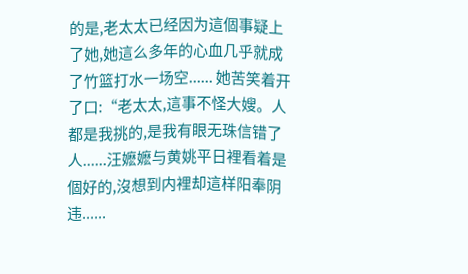的是,老太太已经因为這個事疑上了她,她這么多年的心血几乎就成了竹篮打水一场空...... 她苦笑着开了口:“老太太,這事不怪大嫂。人都是我挑的,是我有眼无珠信错了人......汪嬷嬷与黄姚平日裡看着是個好的,沒想到内裡却這样阳奉阴违......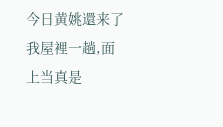今日黄姚還来了我屋裡一趟,面上当真是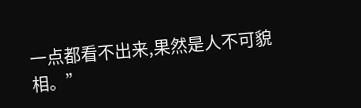一点都看不出来,果然是人不可貌相。”